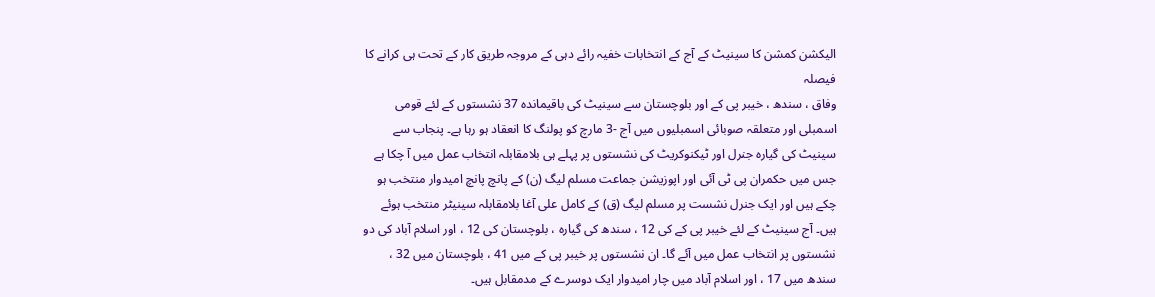الیکشن کمشن کا سینیٹ کے آج کے انتخابات خفیہ رائے دہی کے مروجہ طریق کار کے تحت ہی کرانے کا فیصلہ
وفاق ، سندھ ، خیبر پی کے اور بلوچستان سے سینیٹ کی باقیماندہ 37 نشستوں کے لئے قومی اسمبلی اور متعلقہ صوبائی اسمبلیوں میں آج -3 مارچ کو پولنگ کا انعقاد ہو رہا ہے۔ پنجاب سے سینیٹ کی گیارہ جنرل اور ٹیکنوکریٹ کی نشستوں پر پہلے ہی بلامقابلہ انتخاب عمل میں آ چکا ہے جس میں حکمران پی ٹی آئی اور اپوزیشن جماعت مسلم لیگ (ن) کے پانچ پانچ امیدوار منتخب ہو چکے ہیں اور ایک جنرل نشست پر مسلم لیگ (ق) کے کامل علی آغا بلامقابلہ سینیٹر منتخب ہوئے ہیں۔ آج سینیٹ کے لئے خیبر پی کے کی 12 ، سندھ کی گیارہ ، بلوچستان کی 12 ، اور اسلام آباد کی دو نشستوں پر انتخاب عمل میں آئے گا۔ ان نشستوں پر خیبر پی کے میں 41 ، بلوچستان میں 32 ، سندھ میں 17 ، اور اسلام آباد میں چار امیدوار ایک دوسرے کے مدمقابل ہیں۔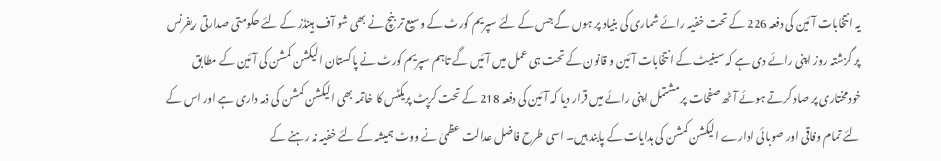یہ انتخابات آئین کی دفعہ 226 کے تحت خفیہ رائے شماری کی بنیاد پر ہوں گے جس کے لئے سپریم کورٹ کے وسیع تر بنچ نے بھی شو آف ہینڈز کے لئے حکومتی صدارتی ریفرنس پر گزشتہ روز اپنی رائے دی ہے کہ سینیٹ کے انتخابات آئین و قانون کے تحت ہی عمل میں آئیں گے تاہم سپریم کورٹ نے پاکستان الیکشن کمشن کی آئین کے مطابق خودمختاری پر صاد کرتے ہوئے آٹھ صفحات پر مشتمل اپنی رائے میں قرار دیا کہ آئین کی دفعہ 218 کے تحت کرپٹ پریکٹس کا خاتمہ بھی الیکشن کمشن کی ذمہ داری ہے اور اس کے لئے تمام وفاقی اور صوبائی ادارے الیکشن کمشن کی ہدایات کے پابند ہیں۔ اسی طرح فاضل عدالت عظمیٰ نے ووٹ ہمیشہ کے لئے خفیہ نہ رہنے کے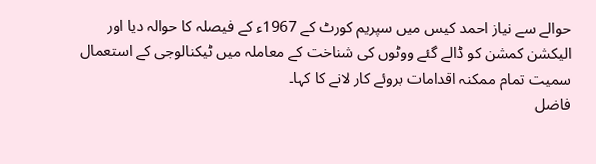حوالے سے نیاز احمد کیس میں سپریم کورٹ کے 1967ء کے فیصلہ کا حوالہ دیا اور الیکشن کمشن کو ڈالے گئے ووٹوں کی شناخت کے معاملہ میں ٹیکنالوجی کے استعمال سمیت تمام ممکنہ اقدامات بروئے کار لانے کا کہا۔
فاضل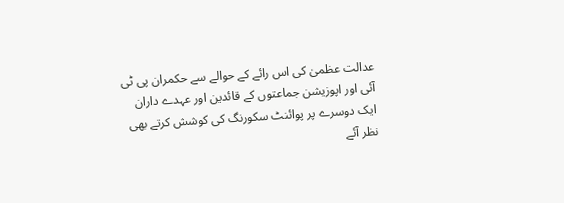عدالت عظمیٰ کی اس رائے کے حوالے سے حکمران پی ٹی آئی اور اپوزیشن جماعتوں کے قائدین اور عہدے داران ایک دوسرے پر پوائنٹ سکورنگ کی کوشش کرتے بھی نظر آئے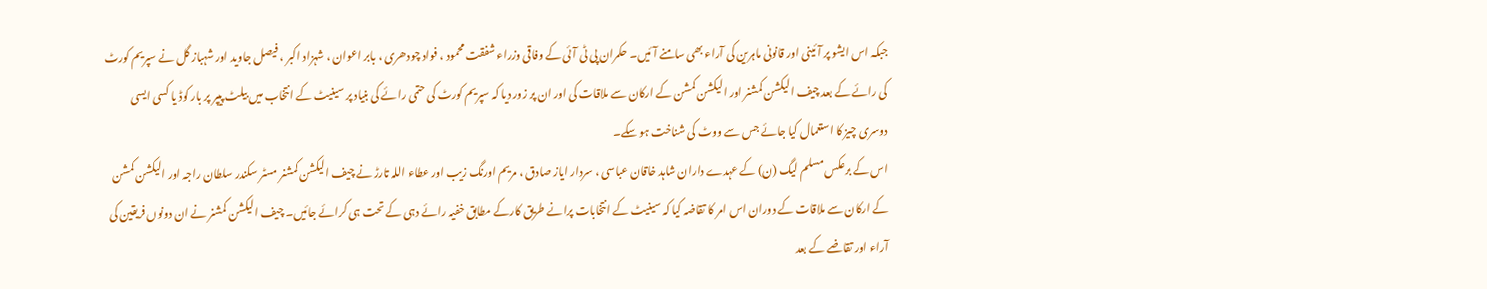جبکہ اس ایشو پر آئینی اور قانونی ماہرین کی آراء بھی سامنے آئیں۔ حکمران پی ٹی آئی کے وفاقی وزراء شفقت محمود ، فواد چودھری ، بابر اعوان ، شہزاد اکبر ، فیصل جاوید اور شہباز گل نے سپریم کورٹ کی رائے کے بعد چیف الیکشن کمشنر اور الیکشن کمشن کے ارکان سے ملاقات کی اور ان پر زور دیا کہ سپریم کورٹ کی حتمی رائے کی بنیاد پر سینیٹ کے انتخاب میں بیلٹ پیپر پر بار کوڈ یا کسی ایسی دوسری چیز کا استعمال کیا جائے جس سے ووٹ کی شناخت ہو سکے۔
اس کے برعکس مسلم لیگ (ن) کے عہدے داران شاہد خاقان عباسی ، سردار ایاز صادق ، مریم اورنگ زیب اور عطاء اللہ تارڑ نے چیف الیکشن کمشنر مسٹر سکندر سلطان راجہ اور الیکشن کمشن کے ارکان سے ملاقات کے دوران اس امر کا تقاضہ کیا کہ سینیٹ کے انتخابات پرانے طریق کارکے مطابق خفیہ رائے دہی کے تحت ہی کرائے جائیں۔ چیف الیکشن کمشنر نے ان دونوں فریقین کی آراء اور تقاضے کے بعد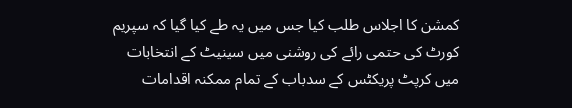کمشن کا اجلاس طلب کیا جس میں یہ طے کیا گیا کہ سپریم کورٹ کی حتمی رائے کی روشنی میں سینیٹ کے انتخابات میں کرپٹ پریکٹس کے سدباب کے تمام ممکنہ اقدامات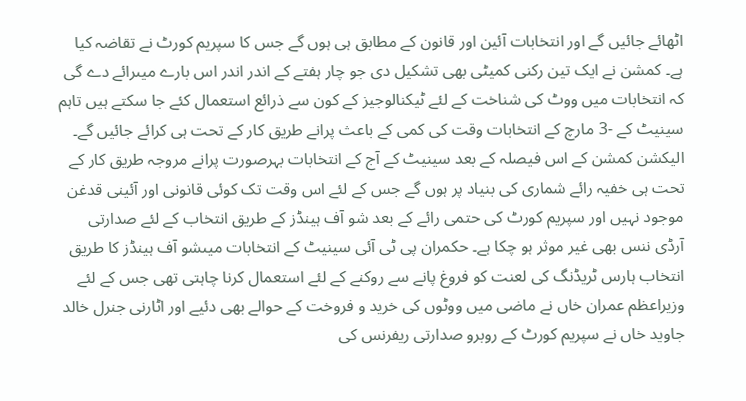اٹھائے جائیں گے اور انتخابات آئین اور قانون کے مطابق ہی ہوں گے جس کا سپریم کورٹ نے تقاضہ کیا ہے۔ کمشن نے ایک تین رکنی کمیٹی بھی تشکیل دی جو چار ہفتے کے اندر اندر اس بارے میںرائے دے گی کہ انتخابات میں ووٹ کی شناخت کے لئے ٹیکنالوجیز کے کون سے ذرائع استعمال کئے جا سکتے ہیں تاہم سینیٹ کے -3 مارچ کے انتخابات وقت کی کمی کے باعث پرانے طریق کار کے تحت ہی کرائے جائیں گے۔
الیکشن کمشن کے اس فیصلہ کے بعد سینیٹ کے آج کے انتخابات بہرصورت پرانے مروجہ طریق کار کے تحت ہی خفیہ رائے شماری کی بنیاد پر ہوں گے جس کے لئے اس وقت تک کوئی قانونی اور آئینی قدغن موجود نہیں اور سپریم کورٹ کی حتمی رائے کے بعد شو آف ہینڈز کے طریق انتخاب کے لئے صدارتی آرڈی ننس بھی غیر موثر ہو چکا ہے۔ حکمران پی ٹی آئی سینیٹ کے انتخابات میںشو آف ہینڈز کا طریق انتخاب ہارس ٹریڈنگ کی لعنت کو فروغ پانے سے روکنے کے لئے استعمال کرنا چاہتی تھی جس کے لئے وزیراعظم عمران خاں نے ماضی میں ووٹوں کی خرید و فروخت کے حوالے بھی دئیے اور اٹارنی جنرل خالد جاوید خاں نے سپریم کورٹ کے روبرو صدارتی ریفرنس کی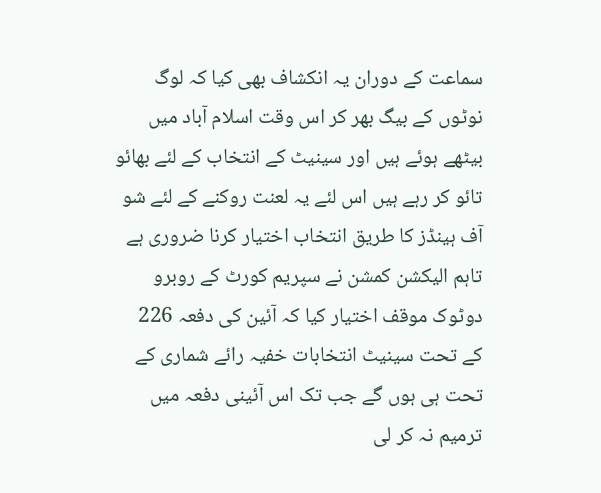سماعت کے دوران یہ انکشاف بھی کیا کہ لوگ نوٹوں کے بیگ بھر کر اس وقت اسلام آباد میں بیٹھے ہوئے ہیں اور سینیٹ کے انتخاب کے لئے بھائو تائو کر رہے ہیں اس لئے یہ لعنت روکنے کے لئے شو آف ہینڈز کا طریق انتخاب اختیار کرنا ضروری ہے تاہم الیکشن کمشن نے سپریم کورٹ کے روبرو دوٹوک موقف اختیار کیا کہ آئین کی دفعہ 226 کے تحت سینیٹ انتخابات خفیہ رائے شماری کے تحت ہی ہوں گے جب تک اس آئینی دفعہ میں ترمیم نہ کر لی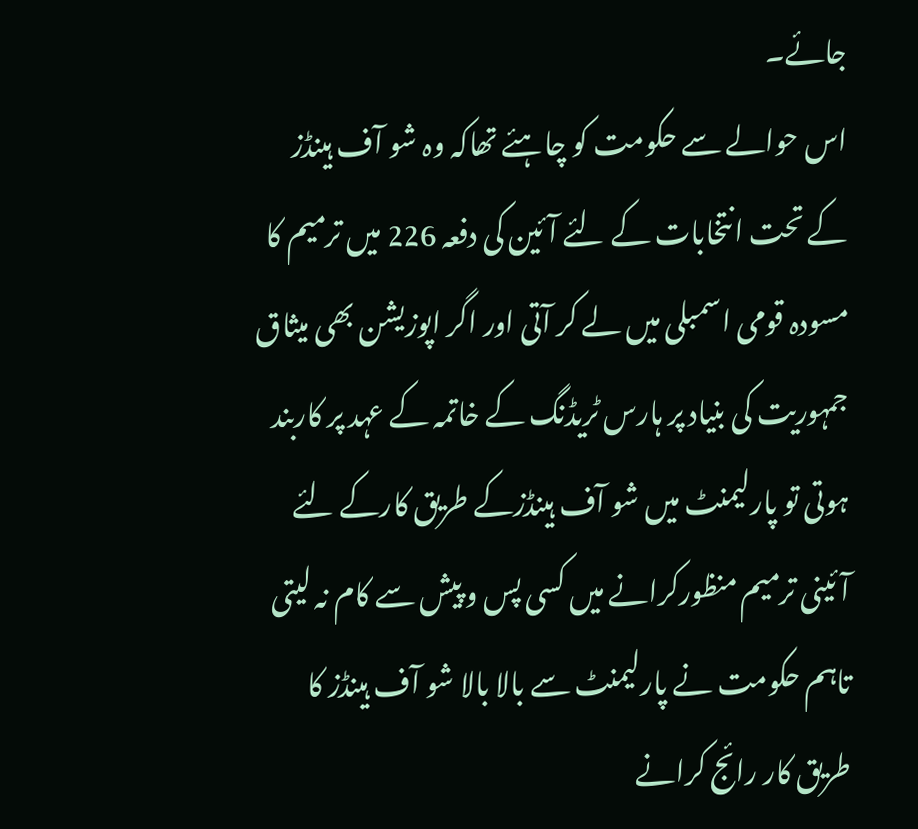جائے۔
اس حوالے سے حکومت کو چاہئے تھاکہ وہ شو آف ہینڈز کے تحت انتخابات کے لئے آئین کی دفعہ 226 میں ترمیم کا مسودہ قومی اسمبلی میں لے کر آتی اور اگر اپوزیشن بھی میثاق جمہوریت کی بنیاد پر ہارس ٹریڈنگ کے خاتمہ کے عہد پر کاربند ہوتی تو پارلیمنٹ میں شو آف ہینڈزکے طریق کارکے لئے آئینی ترمیم منظورکرانے میں کسی پس و پیش سے کام نہ لیتی تاہم حکومت نے پارلیمنٹ سے بالا بالا شو آف ہینڈز کا طریق کار رائج کرانے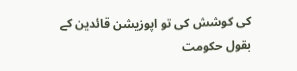کی کوشش کی تو اپوزیشن قائدین کے بقول حکومت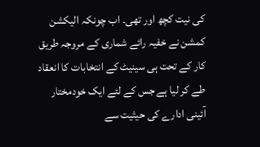کی نیت کچھ اور تھی۔ اب چونکہ الیکشن کمشن نے خفیہ رائے شماری کے مروجہ طریق کار کے تحت ہی سینیٹ کے انتخابات کا انعقاد طے کر لیا ہے جس کے لئے ایک خودمختار آئینی ادارے کی حیثیت سے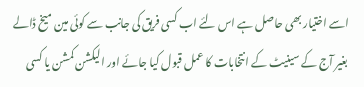اسے اختیار بھی حاصل ہے اس لئے اب کسی فریق کی جانب سے کوئی مین میخ ڈالے بغیر آج کے سینیٹ کے انتخابات کا عمل قبول کیا جائے اور الیکشن کمشن یا کسی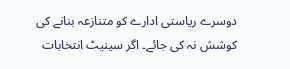دوسرے ریاستی ادارے کو متنازعہ بنانے کی کوشش نہ کی جائے۔ اگر سینیٹ انتخابات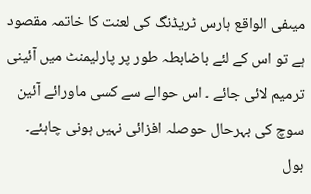میںفی الواقع ہارس ٹریڈنگ کی لعنت کا خاتمہ مقصود ہے تو اس کے لئے باضابطہ طور پر پارلیمنٹ میں آئینی ترمیم لائی جائے ۔ اس حوالے سے کسی ماورائے آئین سوچ کی بہرحال حوصلہ افزائی نہیں ہونی چاہئے۔
بول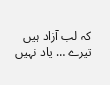کہ لب آزاد ہیں تیرے … یاد نہیں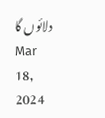دلائوں گا
Mar 18, 2024